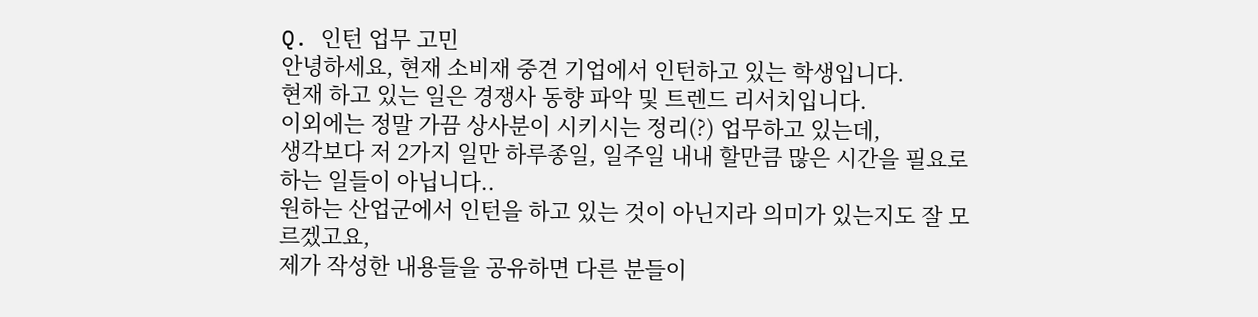Q. 인턴 업무 고민
안녕하세요, 현재 소비재 중견 기업에서 인턴하고 있는 학생입니다.
현재 하고 있는 일은 경쟁사 동향 파악 및 트렌드 리서치입니다.
이외에는 정말 가끔 상사분이 시키시는 정리(?) 업무하고 있는데,
생각보다 저 2가지 일만 하루종일, 일주일 내내 할만큼 많은 시간을 필요로 하는 일들이 아닙니다..
원하는 산업군에서 인턴을 하고 있는 것이 아닌지라 의미가 있는지도 잘 모르겠고요,
제가 작성한 내용들을 공유하면 다른 분들이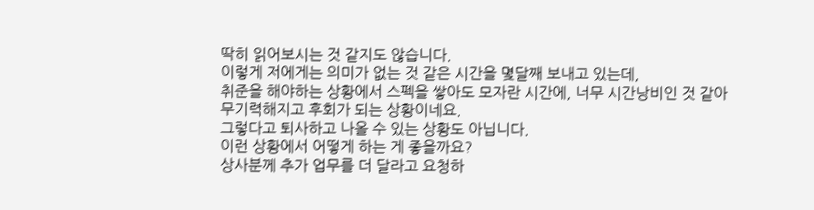딱히 읽어보시는 것 같지도 않습니다.
이렇게 저에게는 의미가 없는 것 같은 시간을 몇달째 보내고 있는데,
취준을 해야하는 상황에서 스펙을 쌓아도 모자란 시간에, 너무 시간낭비인 것 같아
무기력해지고 후회가 되는 상황이네요.
그렇다고 퇴사하고 나올 수 있는 상황도 아닙니다.
이런 상황에서 어떻게 하는 게 좋을까요?
상사분께 추가 업무를 더 달라고 요청하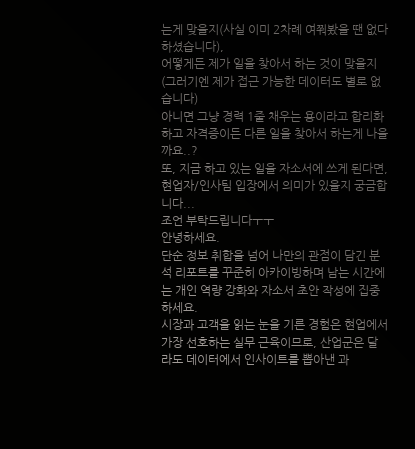는게 맞을지(사실 이미 2차례 여쭤봤을 땐 없다 하셨습니다),
어떻게든 제가 일을 찾아서 하는 것이 맞을지(그러기엔 제가 접근 가능한 데이터도 별로 없습니다)
아니면 그냥 경력 1줄 채우는 용이라고 합리화하고 자격증이든 다른 일을 찾아서 하는게 나을까요..?
또, 지금 하고 있는 일을 자소서에 쓰게 된다면, 현업자/인사팀 입장에서 의미가 있을지 궁금합니다...
조언 부탁드립니다ㅜㅜ
안녕하세요.
단순 정보 취합을 넘어 나만의 관점이 담긴 분석 리포트를 꾸준히 아카이빙하며 남는 시간에는 개인 역량 강화와 자소서 초안 작성에 집중하세요.
시장과 고객을 읽는 눈을 기른 경험은 현업에서 가장 선호하는 실무 근육이므로, 산업군은 달라도 데이터에서 인사이트를 뽑아낸 과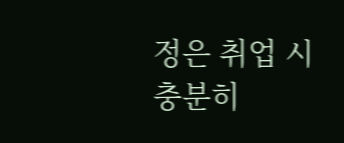정은 취업 시 충분히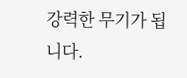강력한 무기가 됩니다.